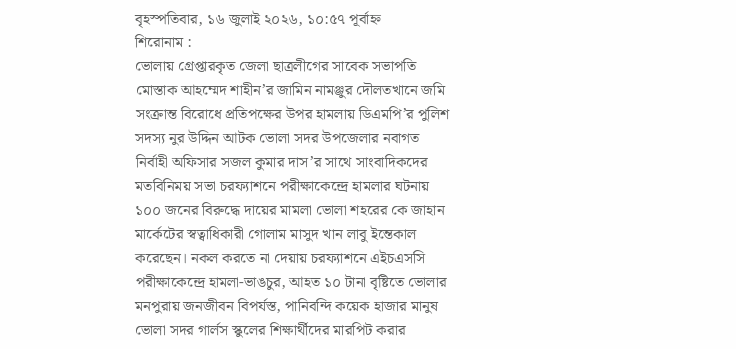বৃহস্পতিবার, ১৬ জুলাই ২০২৬, ১০:৫৭ পূর্বাহ্ন
শিরোনাম :
ভোলায় গ্রেপ্তারকৃত জেলা ছাত্রলীগের সাবেক সভাপতি মোস্তাক আহম্মেদ শাহীন’র জামিন নামঞ্জুর দৌলতখানে জমি সংক্রান্ত বিরোধে প্রতিপক্ষের উপর হামলায় ডিএমপি’র পুলিশ সদস্য নুর উদ্দিন আটক ভোলা সদর উপজেলার নবাগত নির্বাহী অফিসার সজল কুমার দাস’র সাথে সাংবাদিকদের মতবিনিময় সভা চরফ্যাশনে পরীক্ষাকেন্দ্রে হামলার ঘটনায় ১০০ জনের বিরুদ্ধে দায়ের মামলা ভোলা শহরের কে জাহান মার্কেটের স্বত্বাধিকারী গোলাম মাসুদ খান লাবু ইন্তেকাল করেছেন। নকল করতে না দেয়ায় চরফ্যাশনে এইচএসসি পরীক্ষাকেন্দ্রে হামলা-ভাঙচুর, আহত ১০ টানা বৃষ্টিতে ভোলার মনপুরায় জনজীবন বিপর্যস্ত, পানিবন্দি কয়েক হাজার মানুষ ভোলা সদর গার্লস স্কুলের শিক্ষার্থীদের মারপিট করার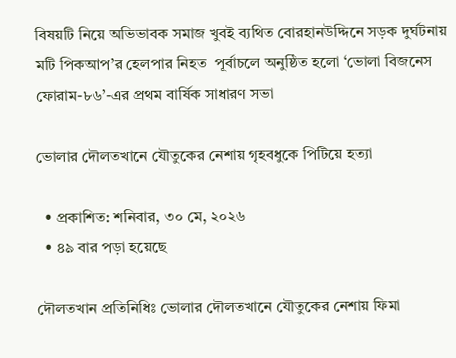বিষয়টি নিয়ে অভিভাবক সমাজ খুবই ব্যথিত বোরহানউদ্দিনে সড়ক দুর্ঘটনায় মটি পিকআপ’র হেলপার নিহত  পূর্বাচলে অনুষ্ঠিত হলো ‘ভোলা বিজনেস ফোরাম-৮৬’-এর প্রথম বার্ষিক সাধারণ সভা

ভোলার দৌলতখানে যৌতুকের নেশায় গৃহবধুকে পিটিয়ে হত্যা

  • প্রকাশিত: শনিবার, ৩০ মে, ২০২৬
  • ৪৯ বার পড়া হয়েছে

দৌলতখান প্রতিনিধিঃ ভোলার দৌলতখানে যৌতুকের নেশায় ফিমা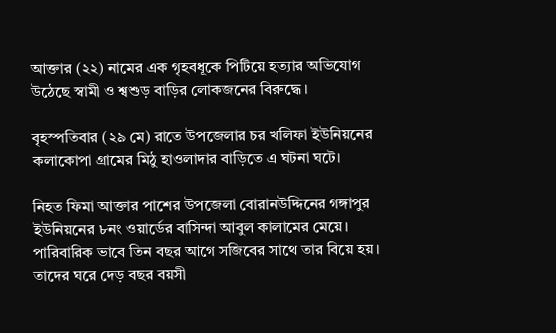আক্তার (২২) নামের এক ‍গৃহবধূকে পিটিয়ে হত্যার অভিযোগ উঠেছে স্বামী ও শ্বশুড় বাড়ির লোকজনের বিরুদ্ধে।

বৃহস্পতিবার (২৯ মে) রাতে উপজেলার চর খলিফা ইউনিয়নের কলাকোপা গ্রামের মিঠু হাওলাদার বাড়িতে এ ঘটনা ঘটে।

নিহত ফিমা আক্তার পাশের উপজেলা বোরানউদ্দিনের গঙ্গাপুর ইউনিয়নের ৮নং ওয়ার্ডের বাসিন্দা আবুল কালামের মেয়ে। পারিবারিক ভাবে তিন বছর আগে সজিবের সাথে তার বিয়ে হয়। তাদের ঘরে দেড় বছর বয়সী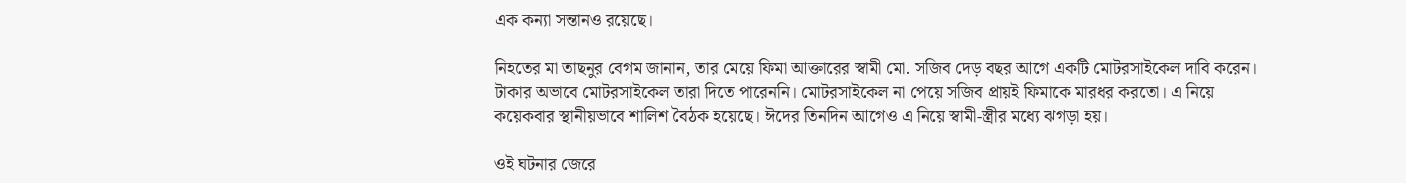এক কন্যা সন্তানও রয়েছে।

নিহতের মা তাছনুর বেগম জানান, তার মেয়ে ফিমা আক্তারের স্বামী মো. সজিব দেড় বছর আগে একটি মোটরসাইকেল দাবি করেন। টাকার অভাবে মোটরসাইকেল তারা দিতে পারেননি। মোটরসাইকেল না পেয়ে সজিব প্রায়ই ফিমাকে মারধর করতো। এ নিয়ে কয়েকবার স্থানীয়ভাবে শালিশ বৈঠক হয়েছে। ঈদের তিনদিন আগেও এ নিয়ে স্বামী-স্ত্রীর মধ্যে ঝগড়া হয়।

ওই ঘটনার জেরে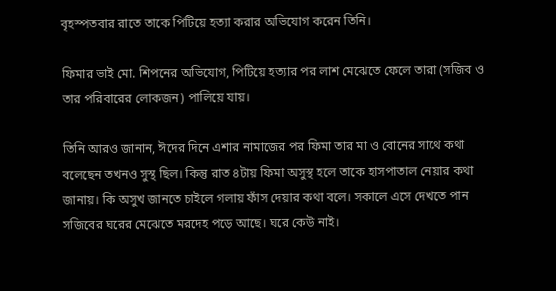বৃহস্পতবার রাতে তাকে পিটিয়ে হত্যা করার অভিযোগ করেন তিনি।

ফিমার ভাই মো. শিপনের অভিযোগ, পিটিয়ে হত্যার পর লাশ মেঝেতে ফেলে তারা (সজিব ও তার পরিবারের লোকজন) পালিয়ে যায়।

তিনি আরও জানান, ঈদের দিনে এশার নামাজের পর ফিমা তার মা ও বোনের সাথে কথা বলেছেন তখনও সুস্থ ছিল। কিন্তু রাত ৪টায় ফিমা অসুস্থ হলে তাকে হাসপাতাল নেয়ার কথা জানায়। কি অসুখ জানতে চাইলে গলায় ফাঁস দেয়ার কথা বলে। সকালে এসে দেখতে পান সজিবের ঘরের মেঝেতে মরদেহ পড়ে আছে। ঘরে কেউ নাই।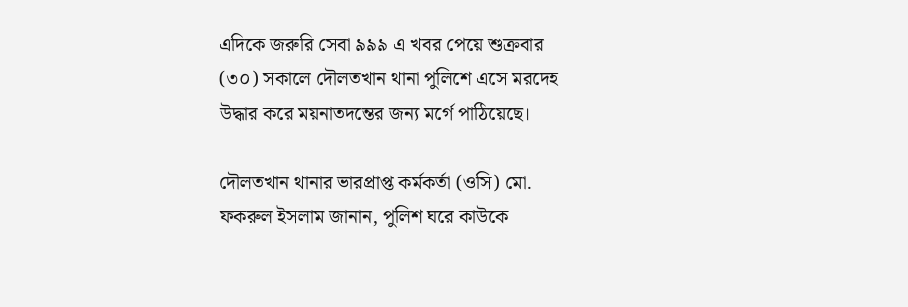এদিকে জরুরি সেবা ৯৯৯ এ খবর পেয়ে শুক্রবার (৩০) সকালে দৌলতখান থানা পুলিশে এসে মরদেহ উদ্ধার করে ময়নাতদন্তের জন্য মর্গে পাঠিয়েছে।

দৌলতখান থানার ভারপ্রাপ্ত কর্মকর্তা (ওসি) মো. ফকরুল ইসলাম জানান, পুলিশ ঘরে কাউকে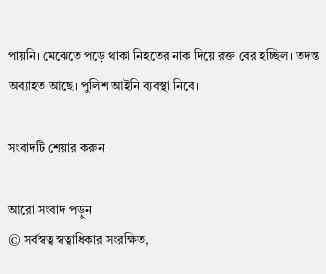পায়নি। মেঝেতে পড়ে থাকা নিহতের নাক দিয়ে রক্ত বের হচ্ছিল। তদন্ত অব্যাহত আছে। পুলিশ আইনি ব্যবস্থা নিবে।

সংবাদটি শেয়ার করুন

আরো সংবাদ পড়ুন
© সর্বস্বত্ব স্বত্বাধিকার সংরক্ষিত,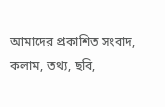আমাদের প্রকাশিত সংবাদ, কলাম, তথ্য, ছবি,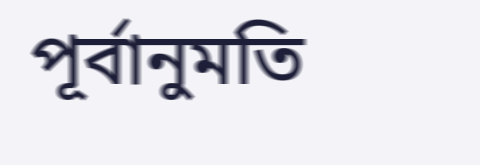পূর্বানুমতি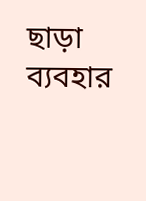ছাড়া ব্যবহার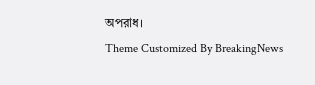অপরাধ।
Theme Customized By BreakingNews